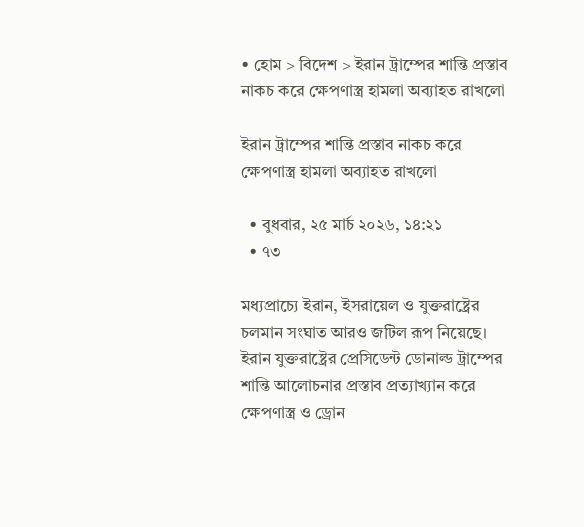• হোম > বিদেশ > ইরান ট্রাম্পের শান্তি প্রস্তাব নাকচ করে ক্ষেপণাস্ত্র হামলা অব্যাহত রাখলো

ইরান ট্রাম্পের শান্তি প্রস্তাব নাকচ করে ক্ষেপণাস্ত্র হামলা অব্যাহত রাখলো

  • বুধবার, ২৫ মার্চ ২০২৬, ১৪:২১
  • ৭৩

মধ্যপ্রাচ্যে ইরান, ইসরায়েল ও যুক্তরাষ্ট্রের চলমান সংঘাত আরও জটিল রূপ নিয়েছে। ইরান যুক্তরাষ্ট্রের প্রেসিডেন্ট ডোনাল্ড ট্রাম্পের শান্তি আলোচনার প্রস্তাব প্রত্যাখ্যান করে ক্ষেপণাস্ত্র ও ড্রোন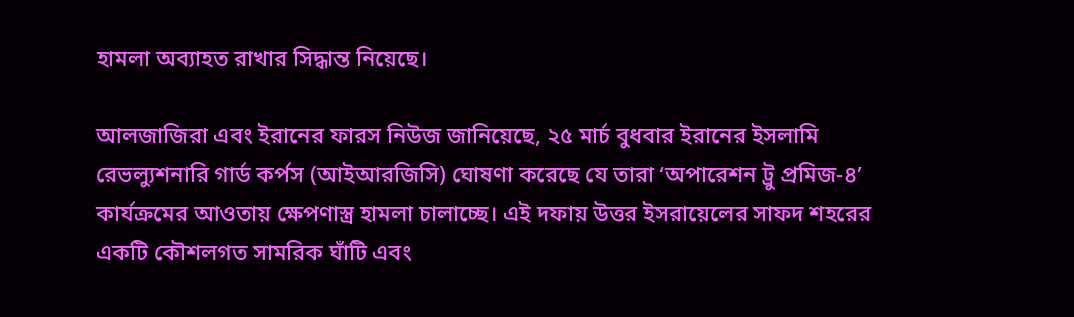হামলা অব্যাহত রাখার সিদ্ধান্ত নিয়েছে।

আলজাজিরা এবং ইরানের ফারস নিউজ জানিয়েছে, ২৫ মার্চ বুধবার ইরানের ইসলামি রেভল্যুশনারি গার্ড কর্পস (আইআরজিসি) ঘোষণা করেছে যে তারা ‘অপারেশন ট্রু প্রমিজ-৪’ কার্যক্রমের আওতায় ক্ষেপণাস্ত্র হামলা চালাচ্ছে। এই দফায় উত্তর ইসরায়েলের সাফদ শহরের একটি কৌশলগত সামরিক ঘাঁটি এবং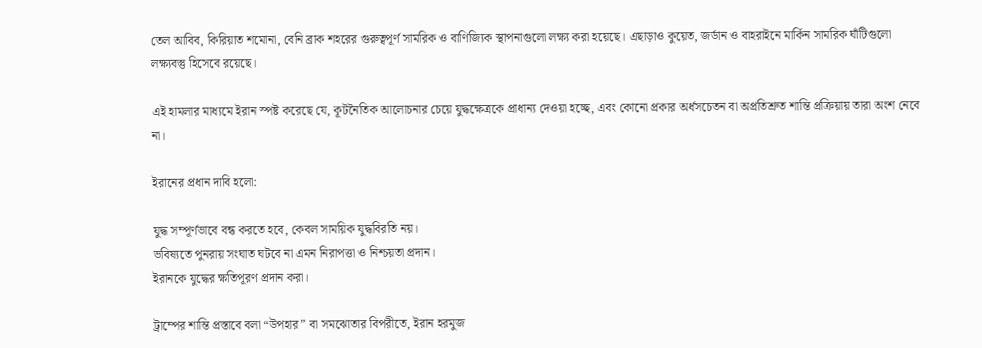তেল আবিব, কিরিয়াত শমোনা, বেনি ব্রাক শহরের গুরুত্বপূর্ণ সামরিক ও বাণিজ্যিক স্থাপনাগুলো লক্ষ্য করা হয়েছে। এছাড়াও কুয়েত, জর্ডান ও বাহরাইনে মার্কিন সামরিক ঘাঁটিগুলো লক্ষ্যবস্তু হিসেবে রয়েছে।

এই হামলার মাধ্যমে ইরান স্পষ্ট করেছে যে, কূটনৈতিক আলোচনার চেয়ে যুদ্ধক্ষেত্রকে প্রাধান্য দেওয়া হচ্ছে, এবং কোনো প্রকার অর্ধসচেতন বা অপ্রতিশ্রুত শান্তি প্রক্রিয়ায় তারা অংশ নেবে না।

ইরানের প্রধান দাবি হলো:

যুদ্ধ সম্পূর্ণভাবে বন্ধ করতে হবে, কেবল সাময়িক যুদ্ধবিরতি নয়।
ভবিষ্যতে পুনরায় সংঘাত ঘটবে না এমন নিরাপত্তা ও নিশ্চয়তা প্রদান।
ইরানকে যুদ্ধের ক্ষতিপূরণ প্রদান করা।

ট্রাম্পের শান্তি প্রস্তাবে বলা “উপহার” বা সমঝোতার বিপরীতে, ইরান হরমুজ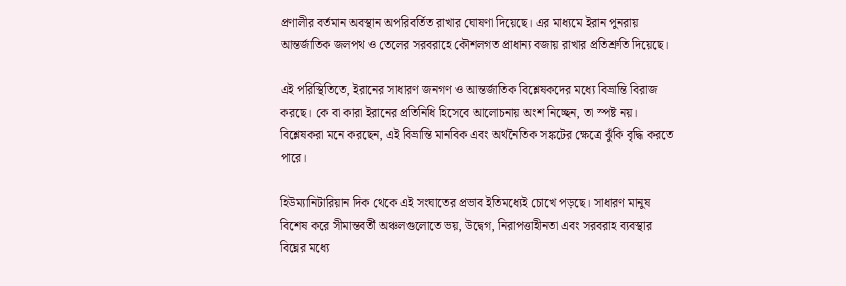প্রণালীর বর্তমান অবস্থান অপরিবর্তিত রাখার ঘোষণা দিয়েছে। এর মাধ্যমে ইরান পুনরায় আন্তর্জাতিক জলপথ ও তেলের সরবরাহে কৌশলগত প্রাধান্য বজায় রাখার প্রতিশ্রুতি দিয়েছে।

এই পরিস্থিতিতে, ইরানের সাধারণ জনগণ ও আন্তর্জাতিক বিশ্লেষকদের মধ্যে বিভ্রান্তি বিরাজ করছে। কে বা কারা ইরানের প্রতিনিধি হিসেবে আলোচনায় অংশ নিচ্ছেন, তা স্পষ্ট নয়। বিশ্লেষকরা মনে করছেন, এই বিভ্রান্তি মানবিক এবং অর্থনৈতিক সঙ্কটের ক্ষেত্রে ঝুঁকি বৃদ্ধি করতে পারে।

হিউম্যানিটারিয়ান দিক থেকে এই সংঘাতের প্রভাব ইতিমধ্যেই চোখে পড়ছে। সাধারণ মানুষ বিশেষ করে সীমান্তবর্তী অঞ্চলগুলোতে ভয়, উদ্বেগ, নিরাপত্তাহীনতা এবং সরবরাহ ব্যবস্থার বিঘ্নের মধ্যে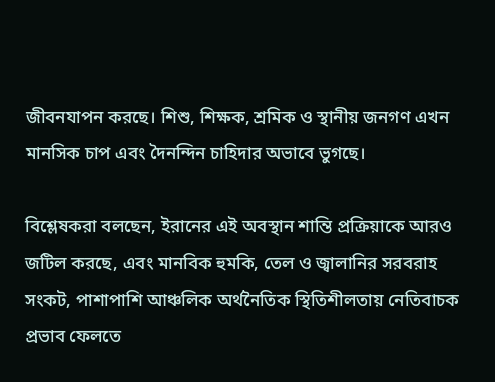জীবনযাপন করছে। শিশু, শিক্ষক, শ্রমিক ও স্থানীয় জনগণ এখন মানসিক চাপ এবং দৈনন্দিন চাহিদার অভাবে ভুগছে।

বিশ্লেষকরা বলছেন, ইরানের এই অবস্থান শান্তি প্রক্রিয়াকে আরও জটিল করছে, এবং মানবিক হুমকি, তেল ও জ্বালানির সরবরাহ সংকট, পাশাপাশি আঞ্চলিক অর্থনৈতিক স্থিতিশীলতায় নেতিবাচক প্রভাব ফেলতে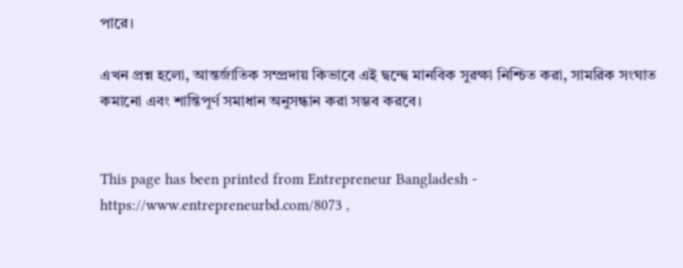পারে।

এখন প্রশ্ন হলো, আন্তর্জাতিক সম্প্রদায় কিভাবে এই দ্বন্দ্বে মানবিক সুরক্ষা নিশ্চিত করা, সামরিক সংঘাত কমানো এবং শান্তিপূর্ণ সমাধান অনুসন্ধান করা সম্ভব করবে।


This page has been printed from Entrepreneur Bangladesh - https://www.entrepreneurbd.com/8073 ,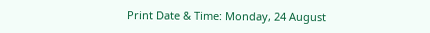Print Date & Time: Monday, 24 August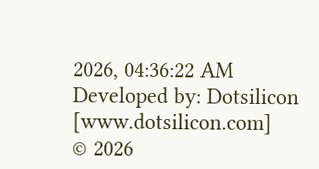2026, 04:36:22 AM
Developed by: Dotsilicon [www.dotsilicon.com]
© 2026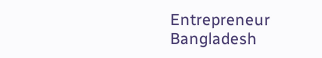Entrepreneur Bangladesh